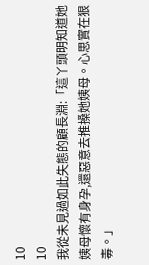10
10
我從未見過如此失態的顧長淵:「這丫頭明知道她姨母懷有身孕,還惡意去推搡她姨母。心思實在狠毒。」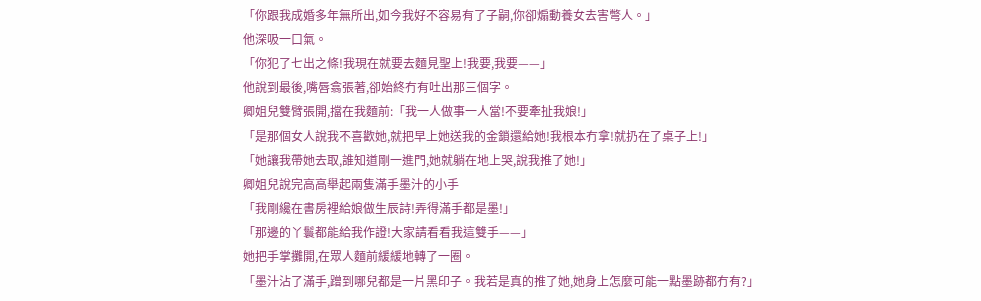「你跟我成婚多年無所出,如今我好不容易有了子嗣,你卻煽動養女去害彆人。」
他深吸一口氣。
「你犯了七出之條!我現在就要去麵見聖上!我要,我要——」
他說到最後,嘴唇翕張著,卻始終冇有吐出那三個字。
卿姐兒雙臂張開,擋在我麵前:「我一人做事一人當!不要牽扯我娘!」
「是那個女人說我不喜歡她,就把早上她送我的金鎖還給她!我根本冇拿!就扔在了桌子上!」
「她讓我帶她去取,誰知道剛一進門,她就躺在地上哭,說我推了她!」
卿姐兒說完高高舉起兩隻滿手墨汁的小手
「我剛纔在書房裡給娘做生辰詩!弄得滿手都是墨!」
「那邊的丫鬟都能給我作證!大家請看看我這雙手——」
她把手掌攤開,在眾人麵前緩緩地轉了一圈。
「墨汁沾了滿手,蹭到哪兒都是一片黑印子。我若是真的推了她,她身上怎麼可能一點墨跡都冇有?」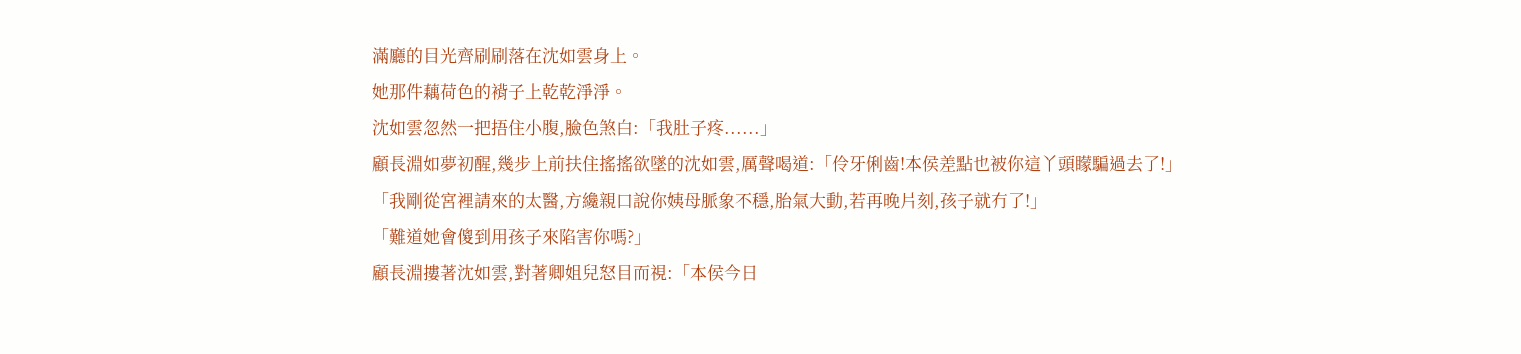滿廳的目光齊刷刷落在沈如雲身上。
她那件藕荷色的褙子上乾乾淨淨。
沈如雲忽然一把捂住小腹,臉色煞白:「我肚子疼......」
顧長淵如夢初醒,幾步上前扶住搖搖欲墜的沈如雲,厲聲喝道:「伶牙俐齒!本侯差點也被你這丫頭矇騙過去了!」
「我剛從宮裡請來的太醫,方纔親口說你姨母脈象不穩,胎氣大動,若再晚片刻,孩子就冇了!」
「難道她會傻到用孩子來陷害你嗎?」
顧長淵摟著沈如雲,對著卿姐兒怒目而視:「本侯今日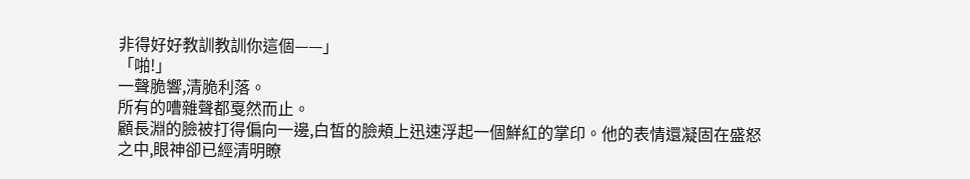非得好好教訓教訓你這個——」
「啪!」
一聲脆響,清脆利落。
所有的嘈雜聲都戛然而止。
顧長淵的臉被打得偏向一邊,白皙的臉頰上迅速浮起一個鮮紅的掌印。他的表情還凝固在盛怒之中,眼神卻已經清明瞭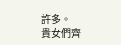許多。
貴女們齊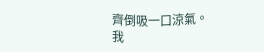齊倒吸一口涼氣。
我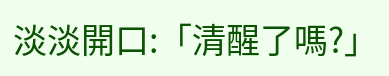淡淡開口:「清醒了嗎?」